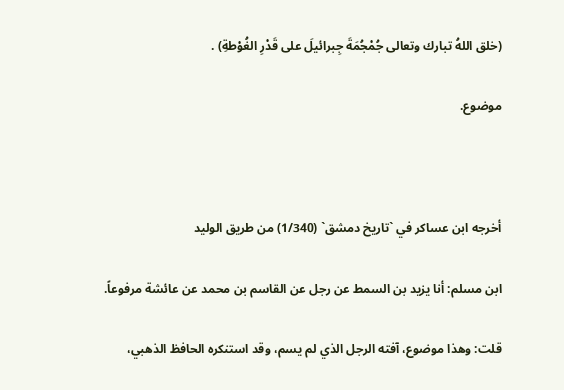(خلق اللهُ تبارك وتعالى جُمْجُمَةَ جِبرائيلَ على قَدْرِ الغُوْطةِ) .

موضوع.



أخرجه ابن عساكر في `تاريخ دمشق` (1/340) من طريق الوليد

ابن مسلم: أنا يزيد بن السمط عن رجل عن القاسم بن محمد عن عائشة مرفوعاً.

قلت: وهذا موضوع، آفته الرجل الذي لم يسم، وقد استنكره الحافظ الذهبي،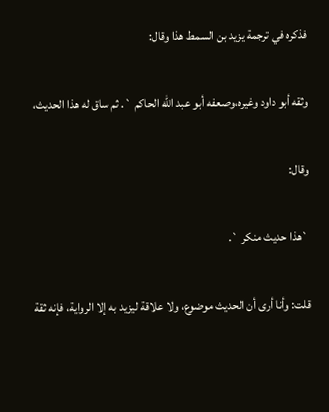فذكره في ترجمة يزيد بن السمط هذا وقال:

وثقه أبو داود وغيره،وصعفه أبو عبد الله الحاكم `. ثم ساق له هذا الحديث،

وقال:

`هذا حديث منكر `.

قلت: وأنا أرى أن الحديث موضوع، ولا علاقة ليزيد به إلا الرواية، فإنه ثقة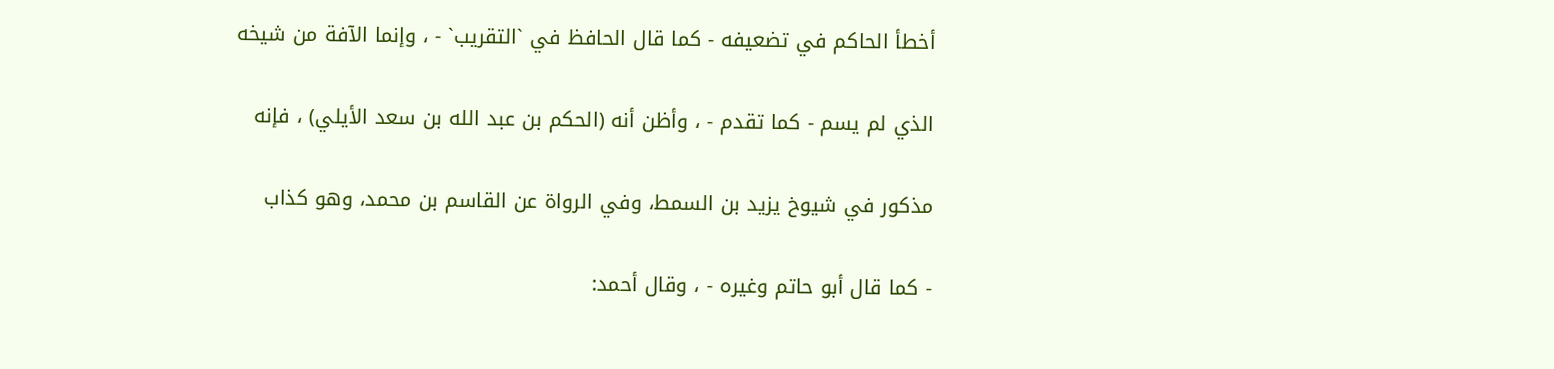أخطأ الحاكم في تضعيفه - كما قال الحافظ في `التقريب` - ، وإنما الآفة من شيخه

الذي لم يسم - كما تقدم - ، وأظن أنه (الحكم بن عبد الله بن سعد الأيلي) ، فإنه

مذكور في شيوخ يزيد بن السمط، وفي الرواة عن القاسم بن محمد، وهو كذاب

- كما قال أبو حاتم وغيره - ، وقال أحمد: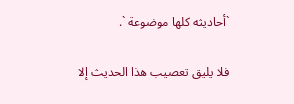`أحاديثه كلها موضوعة `.

فلا يليق تعصيب هذا الحديث إلا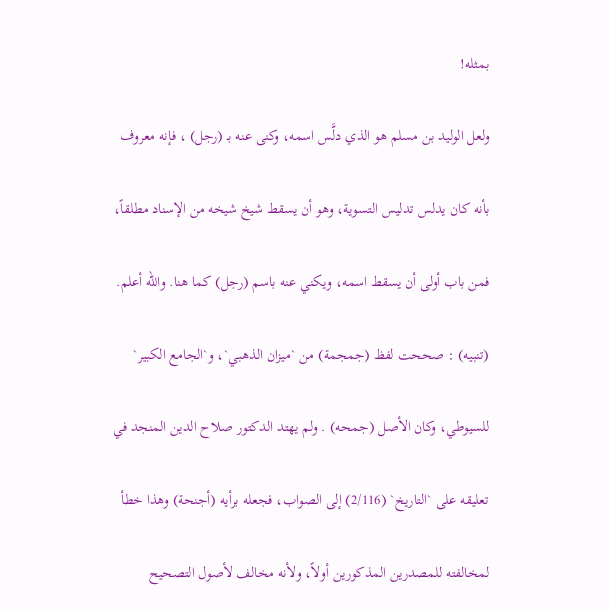بمثله!

ولعل الوليد بن مسلم هو الذي دلَّس اسمه، وكنى عنه بـ (رجل) ، فإنه معروف

بأنه كان يدلس تدليس التسوية، وهو أن يسقط شيخ شيخه من الإسناد مطلقاً،

فمن باب أولى أن يسقط اسمه، ويكني عنه باسم (رجل) كما هنا. والله أعلم.

(تنبيه) : صححت لفظ (جمجمة) من `ميزان الذهبي`، و`الجامع الكبير`

للسيوطي، وكان الأصل (جمحه) . ولم يهتد الدكتور صلاح الدين المنجد في

تعليقه على `التاريخ` (2/116) إلى الصواب، فجعله برأيه (أجنحة) وهذا خطأ

لمخالفته للمصدرين المذكورين أولاً، ولأنه مخالف لأصول التصحيح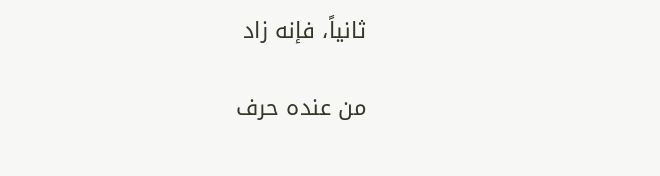ثانياً، فإنه زاد

من عنده حرف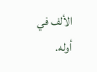الألف في أوله.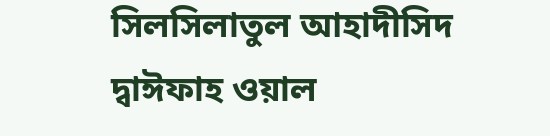সিলসিলাতুল আহাদীসিদ দ্বাঈফাহ ওয়াল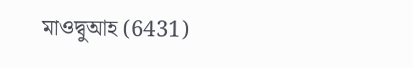মাওদ্বুআহ (6431)